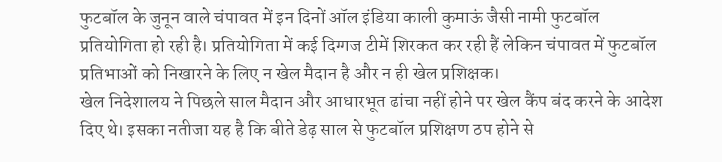फुटबॉल के जुनून वाले चंपावत में इन दिनों ऑल इंडिया काली कुमाऊं जैसी नामी फुटबॉल प्रतियोगिता हो रही है। प्रतियोगिता में कई दिग्गज टीमें शिरकत कर रही हैं लेकिन चंपावत में फुटबॉल प्रतिभाओं को निखारने के लिए न खेल मैदान है और न ही खेल प्रशिक्षक।
खेल निदेशालय ने पिछले साल मैदान और आधारभूत ढांचा नहीं होने पर खेल कैंप बंद करने के आदेश दिए थे। इसका नतीजा यह है कि बीते डेढ़ साल से फुटबॉल प्रशिक्षण ठप होने से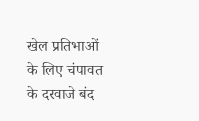खेल प्रतिभाओं के लिए चंपावत के दरवाजे बंद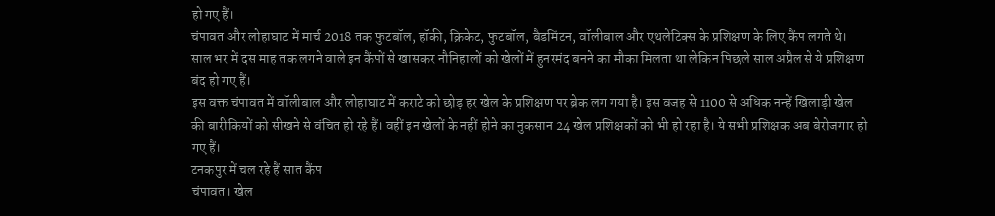हो गए हैं।
चंपावत और लोहाघाट में मार्च 2018 तक फुटबॉल, हॉकी, क्रिकेट, फुटबॉल, बैडमिंटन, वॉलीबाल और एथलेटिक्स के प्रशिक्षण के लिए कैंप लगते थे। साल भर में दस माह तक लगने वाले इन कैंपों से खासकर नौनिहालों को खेलों में हुनरमंद बनने का मौका मिलता था लेकिन पिछले साल अप्रैल से ये प्रशिक्षण बंद हो गए हैं।
इस वक्त चंपावत में वॉलीबाल और लोहाघाट में कराटे को छोड़ हर खेल के प्रशिक्षण पर ब्रेक लग गया है। इस वजह से 1100 से अधिक नन्हें खिलाड़ी खेल की बारीकियों को सीखने से वंचित हो रहे हैं। वहीं इन खेलों के नहीं होने का नुकसान 24 खेल प्रशिक्षकों को भी हो रहा है। ये सभी प्रशिक्षक अब बेरोजगार हो गए हैं।
टनकपुर में चल रहे हैं सात कैंप
चंपावत। खेल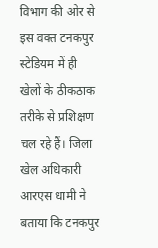विभाग की ओर से इस वक्त टनकपुर स्टेडियम में ही खेलों के ठीकठाक तरीके से प्रशिक्षण चल रहे हैं। जिला खेल अधिकारी आरएस धामी ने बताया कि टनकपुर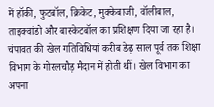में हॉकी, फुटबॉल, क्रिकेट, मुक्केबाजी, वॉलीबाल, ताइक्वांडो और बास्केटबॉल का प्रशिक्षण दिया जा रहा है।
चंपावत की खेल गतिविधियां करीब डेढ़ साल पूर्व तक शिक्षा विभाग के गोरलचौड़ मैदान में होती थीं। खेल विभाग का अपना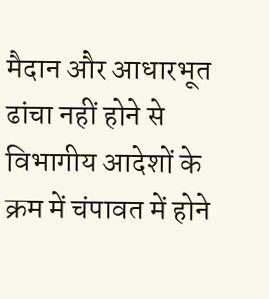मैदान और आधारभूत ढांचा नहीं होने से विभागीय आदेशों के क्रम में चंपावत में होने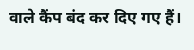वाले कैंप बंद कर दिए गए हैं।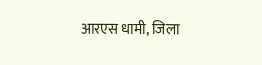आरएस धामी, जिला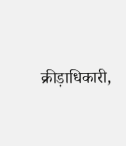क्रीड़ाधिकारी,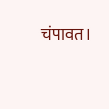चंपावत।